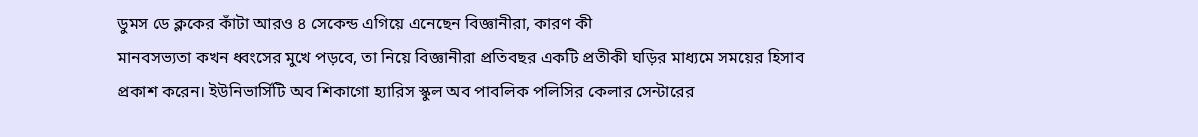ডুমস ডে ক্লকের কাঁটা আরও ৪ সেকেন্ড এগিয়ে এনেছেন বিজ্ঞানীরা, কারণ কী
মানবসভ্যতা কখন ধ্বংসের মুখে পড়বে, তা নিয়ে বিজ্ঞানীরা প্রতিবছর একটি প্রতীকী ঘড়ির মাধ্যমে সময়ের হিসাব প্রকাশ করেন। ইউনিভার্সিটি অব শিকাগো হ্যারিস স্কুল অব পাবলিক পলিসির কেলার সেন্টারের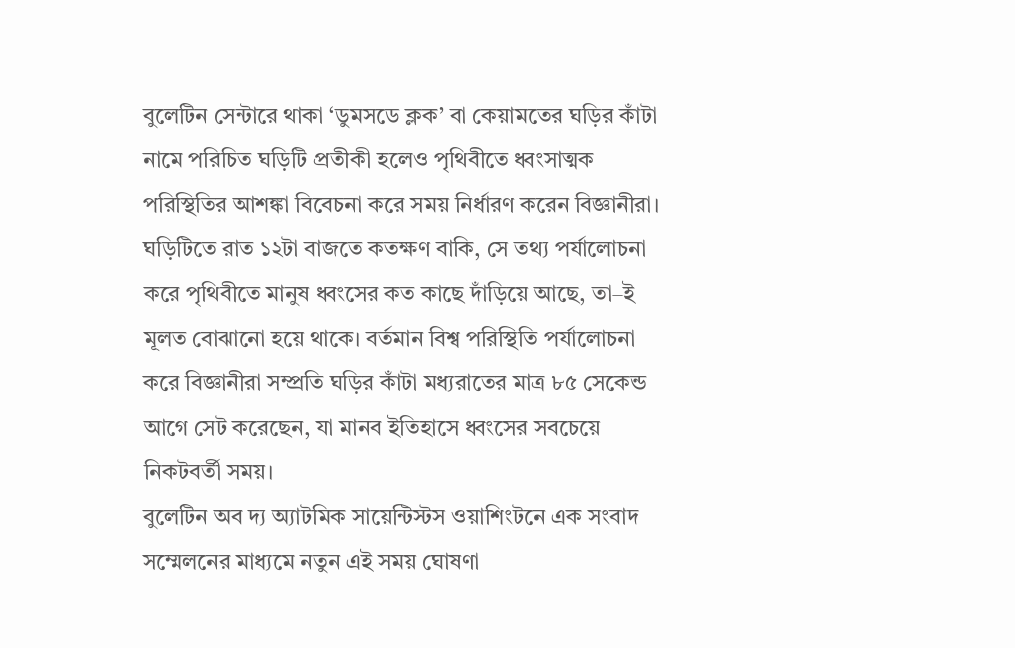বুলেটিন সেন্টারে থাকা ‘ডুমসডে ক্লক’ বা কেয়ামতের ঘড়ির কাঁটা নামে পরিচিত ঘড়িটি প্রতীকী হলেও পৃথিবীতে ধ্বংসাত্মক পরিস্থিতির আশঙ্কা বিবেচনা করে সময় নির্ধারণ করেন বিজ্ঞানীরা। ঘড়িটিতে রাত ১২টা বাজতে কতক্ষণ বাকি, সে তথ্য পর্যালোচনা করে পৃথিবীতে মানুষ ধ্বংসের কত কাছে দাঁড়িয়ে আছে, তা–ই মূলত বোঝানো হয়ে থাকে। বর্তমান বিশ্ব পরিস্থিতি পর্যালোচনা করে বিজ্ঞানীরা সম্প্রতি ঘড়ির কাঁটা মধ্যরাতের মাত্র ৮৫ সেকেন্ড আগে সেট করেছেন, যা মানব ইতিহাসে ধ্বংসের সবচেয়ে নিকটবর্তী সময়।
বুলেটিন অব দ্য অ্যাটমিক সায়েন্টিস্টস ওয়াশিংটনে এক সংবাদ সম্মেলনের মাধ্যমে নতুন এই সময় ঘোষণা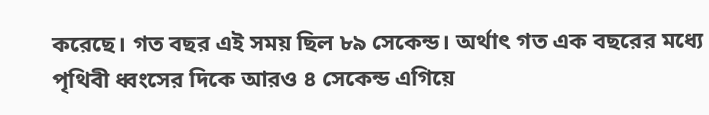করেছে। গত বছর এই সময় ছিল ৮৯ সেকেন্ড। অর্থাৎ গত এক বছরের মধ্যে পৃথিবী ধ্বংসের দিকে আরও ৪ সেকেন্ড এগিয়ে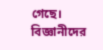গেছে। বিজ্ঞানীদের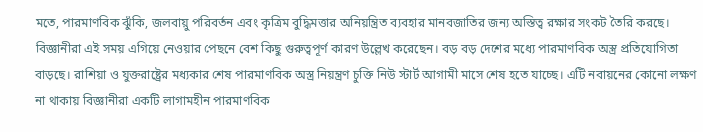মতে, পারমাণবিক ঝুঁকি, জলবায়ু পরিবর্তন এবং কৃত্রিম বুদ্ধিমত্তার অনিয়ন্ত্রিত ব্যবহার মানবজাতির জন্য অস্তিত্ব রক্ষার সংকট তৈরি করছে।
বিজ্ঞানীরা এই সময় এগিয়ে নেওয়ার পেছনে বেশ কিছু গুরুত্বপূর্ণ কারণ উল্লেখ করেছেন। বড় বড় দেশের মধ্যে পারমাণবিক অস্ত্র প্রতিযোগিতা বাড়ছে। রাশিয়া ও যুক্তরাষ্ট্রের মধ্যকার শেষ পারমাণবিক অস্ত্র নিয়ন্ত্রণ চুক্তি নিউ স্টার্ট আগামী মাসে শেষ হতে যাচ্ছে। এটি নবায়নের কোনো লক্ষণ না থাকায় বিজ্ঞানীরা একটি লাগামহীন পারমাণবিক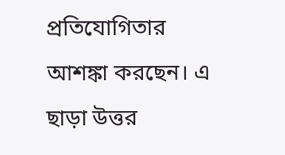প্রতিযোগিতার আশঙ্কা করছেন। এ ছাড়া উত্তর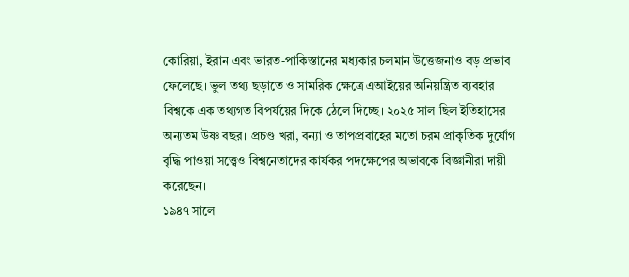কোরিয়া, ইরান এবং ভারত-পাকিস্তানের মধ্যকার চলমান উত্তেজনাও বড় প্রভাব ফেলেছে। ভুল তথ্য ছড়াতে ও সামরিক ক্ষেত্রে এআইয়ের অনিয়ন্ত্রিত ব্যবহার বিশ্বকে এক তথ্যগত বিপর্যয়ের দিকে ঠেলে দিচ্ছে। ২০২৫ সাল ছিল ইতিহাসের অন্যতম উষ্ণ বছর। প্রচণ্ড খরা, বন্যা ও তাপপ্রবাহের মতো চরম প্রাকৃতিক দুর্যোগ বৃদ্ধি পাওয়া সত্ত্বেও বিশ্বনেতাদের কার্যকর পদক্ষেপের অভাবকে বিজ্ঞানীরা দায়ী করেছেন।
১৯৪৭ সালে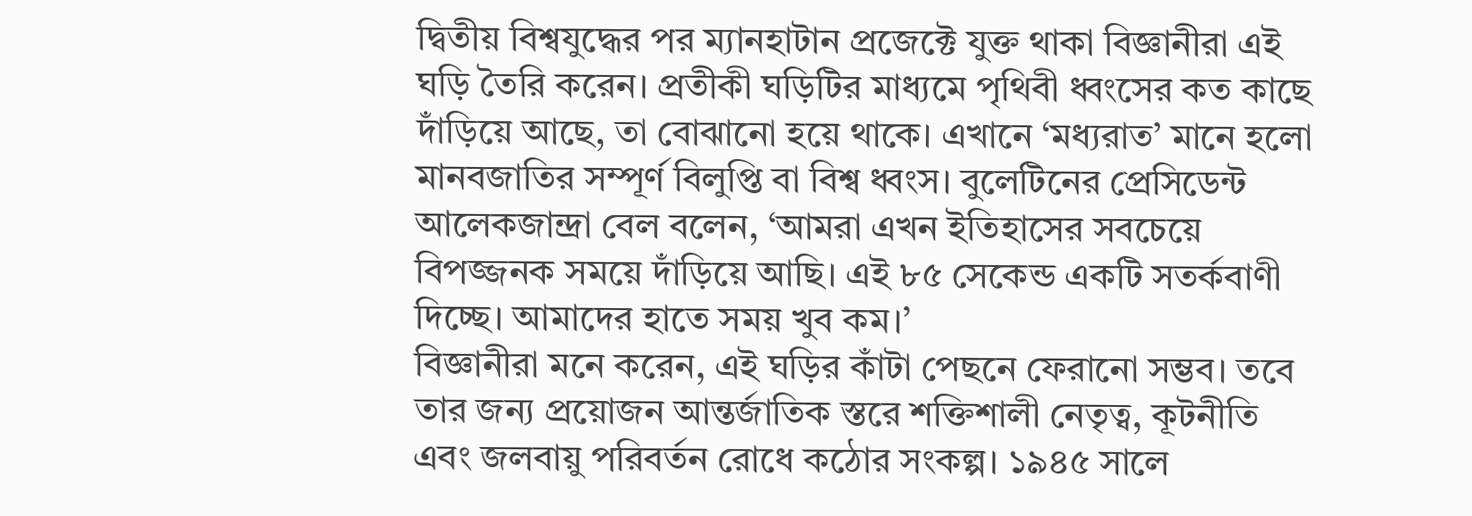দ্বিতীয় বিশ্বযুদ্ধের পর ম্যানহাটান প্রজেক্টে যুক্ত থাকা বিজ্ঞানীরা এই ঘড়ি তৈরি করেন। প্রতীকী ঘড়িটির মাধ্যমে পৃথিবী ধ্বংসের কত কাছে দাঁড়িয়ে আছে, তা বোঝানো হয়ে থাকে। এখানে ‘মধ্যরাত’ মানে হলো মানবজাতির সম্পূর্ণ বিলুপ্তি বা বিশ্ব ধ্বংস। বুলেটিনের প্রেসিডেন্ট আলেকজান্দ্রা বেল বলেন, ‘আমরা এখন ইতিহাসের সবচেয়ে বিপজ্জনক সময়ে দাঁড়িয়ে আছি। এই ৮৫ সেকেন্ড একটি সতর্কবাণী দিচ্ছে। আমাদের হাতে সময় খুব কম।’
বিজ্ঞানীরা মনে করেন, এই ঘড়ির কাঁটা পেছনে ফেরানো সম্ভব। তবে তার জন্য প্রয়োজন আন্তর্জাতিক স্তরে শক্তিশালী নেতৃত্ব, কূটনীতি এবং জলবায়ু পরিবর্তন রোধে কঠোর সংকল্প। ১৯৪৫ সালে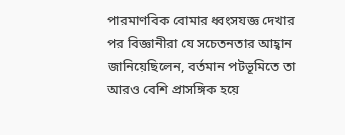পারমাণবিক বোমার ধ্বংসযজ্ঞ দেখার পর বিজ্ঞানীরা যে সচেতনতার আহ্বান জানিয়েছিলেন, বর্তমান পটভূমিতে তা আরও বেশি প্রাসঙ্গিক হয়ে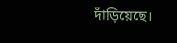দাঁড়িয়েছে।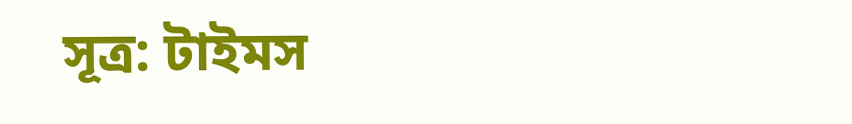সূত্র: টাইমস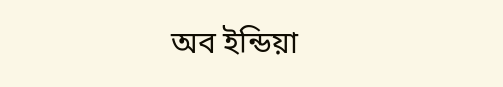অব ইন্ডিয়া